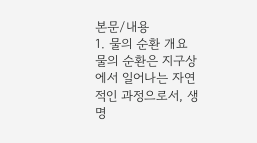본문/내용
1. 물의 순환 개요
물의 순환은 지구상에서 일어나는 자연적인 과정으로서, 생명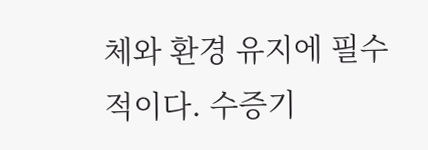체와 환경 유지에 필수적이다. 수증기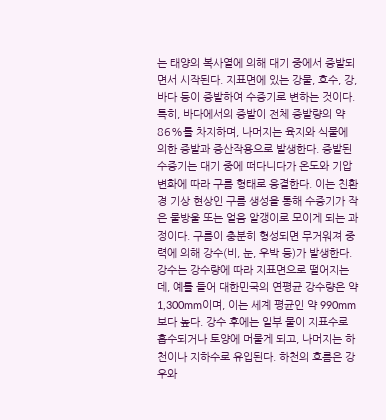는 태양의 복사열에 의해 대기 중에서 증발되면서 시작된다. 지표면에 있는 강물, 호수, 강, 바다 등이 증발하여 수증기로 변하는 것이다. 특히, 바다에서의 증발이 전체 증발량의 약 86%를 차지하며, 나머지는 육지와 식물에 의한 증발과 증산작용으로 발생한다. 증발된 수증기는 대기 중에 떠다니다가 온도와 기압 변화에 따라 구름 형태로 응결한다. 이는 친환경 기상 현상인 구름 생성을 통해 수증기가 작은 물방울 또는 얼음 알갱이로 모이게 되는 과정이다. 구름이 충분히 형성되면 무거워져 중력에 의해 강수(비, 눈, 우박 등)가 발생한다. 강수는 강수량에 따라 지표면으로 떨어지는데, 예를 들어 대한민국의 연평균 강수량은 약 1,300mm이며, 이는 세계 평균인 약 990mm보다 높다. 강수 후에는 일부 물이 지표수로 흡수되거나 토양에 머물게 되고, 나머지는 하천이나 지하수로 유입된다. 하천의 흐름은 강우와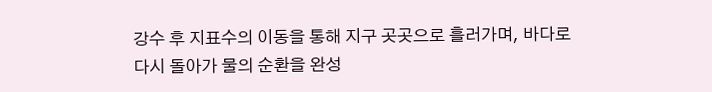강수 후 지표수의 이동을 통해 지구 곳곳으로 흘러가며, 바다로 다시 돌아가 물의 순환을 완성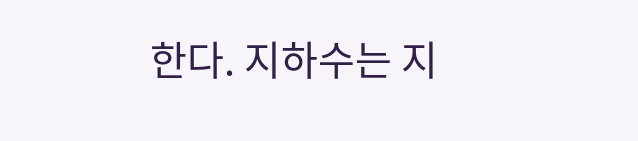한다. 지하수는 지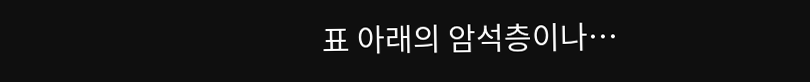표 아래의 암석층이나…